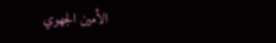الأمين الجهوي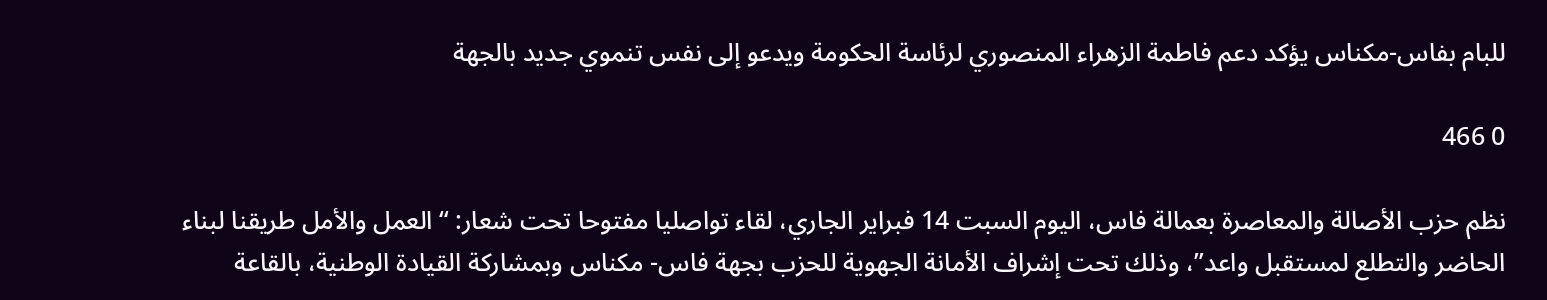للبام بفاس-مكناس يؤكد دعم فاطمة الزهراء المنصوري لرئاسة الحكومة ويدعو إلى نفس تنموي جديد بالجهة

0 466

نظم حزب الأصالة والمعاصرة بعمالة فاس، اليوم السبت 14 فبراير الجاري، لقاء تواصليا مفتوحا تحت شعار: “العمل والأمل طريقنا لبناء الحاضر والتطلع لمستقبل واعد”، وذلك تحت إشراف الأمانة الجهوية للحزب بجهة فاس- مكناس وبمشاركة القيادة الوطنية، بالقاعة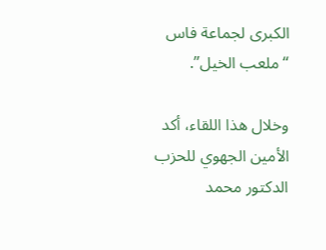الكبرى لجماعة فاس “ملعب الخيل”.

وخلال هذا اللقاء، أكد الأمين الجهوي للحزب الدكتور محمد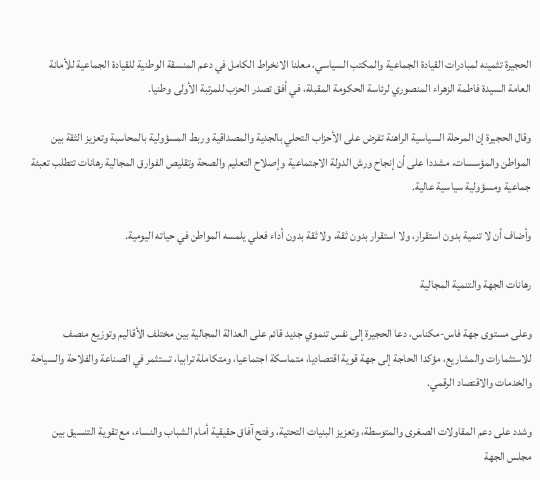الحجيرة تثمينه لمبادرات القيادة الجماعية والمكتب السياسي، معلنا الانخراط الكامل في دعم المنسقة الوطنية للقيادة الجماعية للأمانة العامة السيدة فاطمة الزهراء المنصوري لرئاسة الحكومة المقبلة، في أفق تصدر الحزب للمرتبة الأولى وطنيا.

وقال الحجيرة إن المرحلة السياسية الراهنة تفرض على الأحزاب التحلي بالجدية والمصداقية وربط المسؤولية بالمحاسبة وتعزيز الثقة بين المواطن والمؤسسات، مشددا على أن إنجاح ورش الدولة الاجتماعية وإصلاح التعليم والصحة وتقليص الفوارق المجالية رهانات تتطلب تعبئة جماعية ومسؤولية سياسية عالية.

وأضاف أن لا تنمية بدون استقرار، ولا استقرار بدون ثقة، ولا ثقة بدون أداء فعلي يلمسه المواطن في حياته اليومية.

رهانات الجهة والتنمية المجالية

وعلى مستوى جهة فاس-مكناس، دعا الحجيرة إلى نفس تنموي جديد قائم على العدالة المجالية بين مختلف الأقاليم وتوزيع منصف للاستثمارات والمشاريع، مؤكدا الحاجة إلى جهة قوية اقتصاديا، متماسكة اجتماعيا، ومتكاملة ترابيا، تستثمر في الصناعة والفلاحة والسياحة والخدمات والاقتصاد الرقمي.

وشدد على دعم المقاولات الصغرى والمتوسطة، وتعزيز البنيات التحتية، وفتح آفاق حقيقية أمام الشباب والنساء، مع تقوية التنسيق بين مجلس الجهة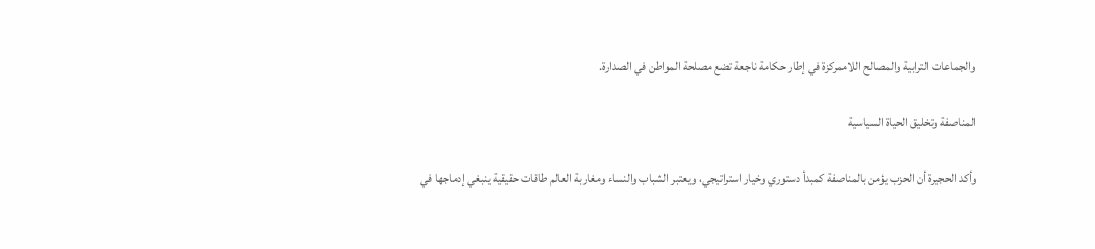والجماعات الترابية والمصالح اللاممركزة في إطار حكامة ناجعة تضع مصلحة المواطن في الصدارة.

المناصفة وتخليق الحياة السياسية

وأكد الحجيرة أن الحزب يؤمن بالمناصفة كمبدأ دستوري وخيار استراتيجي، ويعتبر الشباب والنساء ومغاربة العالم طاقات حقيقية ينبغي إدماجها في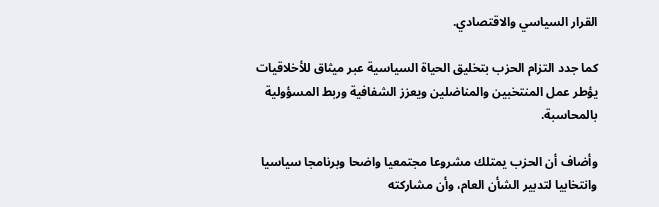القرار السياسي والاقتصادي.

كما جدد التزام الحزب بتخليق الحياة السياسية عبر ميثاق للأخلاقيات يؤطر عمل المنتخبين والمناضلين ويعزز الشفافية وربط المسؤولية بالمحاسبة.

وأضاف أن الحزب يمتلك مشروعا مجتمعيا واضحا وبرنامجا سياسيا وانتخابيا لتدبير الشأن العام، وأن مشاركته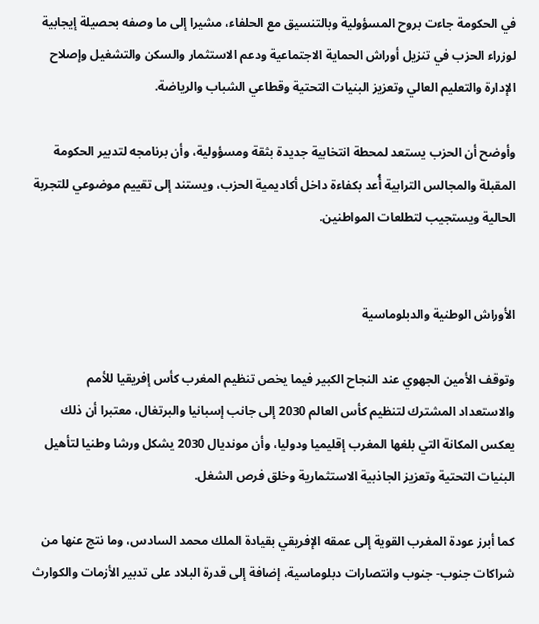في الحكومة جاءت بروح المسؤولية وبالتنسيق مع الحلفاء، مشيرا إلى ما وصفه بحصيلة إيجابية لوزراء الحزب في تنزيل أوراش الحماية الاجتماعية ودعم الاستثمار والسكن والتشغيل وإصلاح الإدارة والتعليم العالي وتعزيز البنيات التحتية وقطاعي الشباب والرياضة.

وأوضح أن الحزب يستعد لمحطة انتخابية جديدة بثقة ومسؤولية، وأن برنامجه لتدبير الحكومة المقبلة والمجالس الترابية أُعد بكفاءة داخل أكاديمية الحزب، ويستند إلى تقييم موضوعي للتجربة الحالية ويستجيب لتطلعات المواطنين.


الأوراش الوطنية والدبلوماسية

وتوقف الأمين الجهوي عند النجاح الكبير فيما يخص تنظيم المغرب كأس إفريقيا للأمم والاستعداد المشترك لتنظيم كأس العالم 2030 إلى جانب إسبانيا والبرتغال، معتبرا أن ذلك يعكس المكانة التي بلغها المغرب إقليميا ودوليا، وأن مونديال 2030 يشكل ورشا وطنيا لتأهيل البنيات التحتية وتعزيز الجاذبية الاستثمارية وخلق فرص الشغل.

كما أبرز عودة المغرب القوية إلى عمقه الإفريقي بقيادة الملك محمد السادس، وما نتج عنها من شراكات جنوب- جنوب وانتصارات دبلوماسية، إضافة إلى قدرة البلاد على تدبير الأزمات والكوارث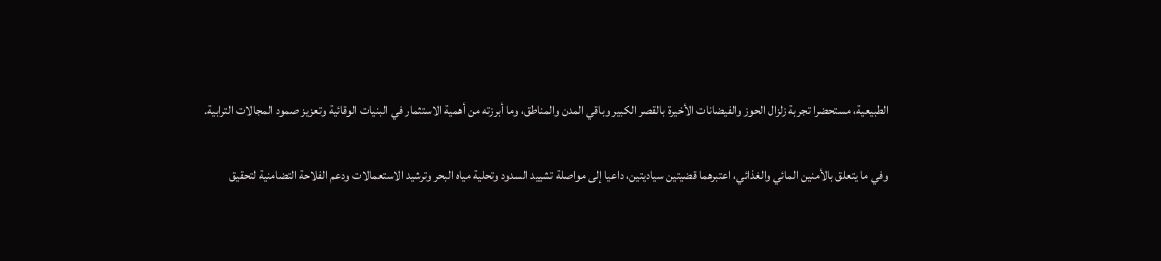الطبيعية، مستحضرا تجربة زلزال الحوز والفيضانات الأخيرة بالقصر الكبير وباقي المدن والمناطق، وما أبرزته من أهمية الاستثمار في البنيات الوقائية وتعزيز صمود المجالات الترابية.

وفي ما يتعلق بالأمنين المائي والغذائي، اعتبرهما قضيتين سياديتين، داعيا إلى مواصلة تشييد السدود وتحلية مياه البحر وترشيد الاستعمالات ودعم الفلاحة التضامنية لتحقيق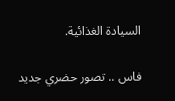السيادة الغذائية.

فاس .. تصور حضري جديد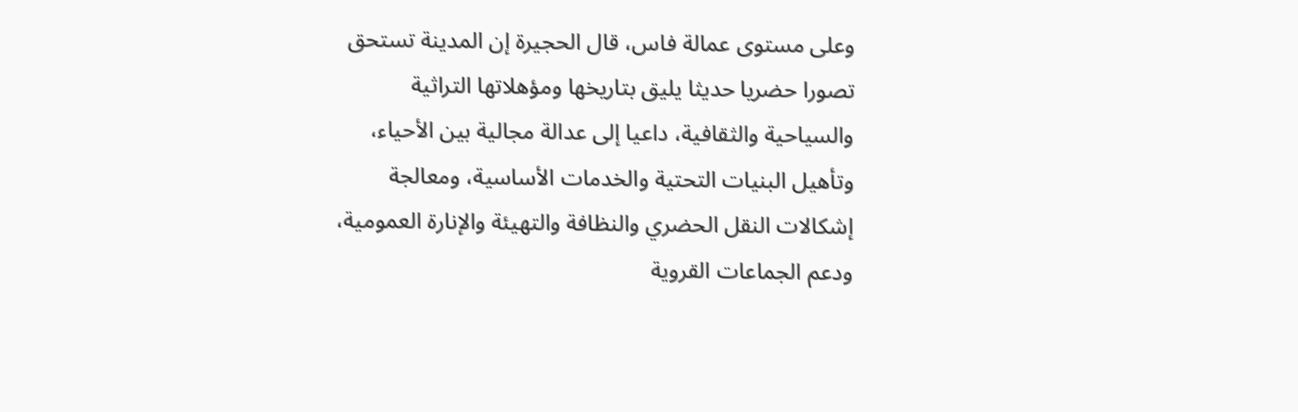وعلى مستوى عمالة فاس، قال الحجيرة إن المدينة تستحق تصورا حضريا حديثا يليق بتاريخها ومؤهلاتها التراثية والسياحية والثقافية، داعيا إلى عدالة مجالية بين الأحياء، وتأهيل البنيات التحتية والخدمات الأساسية، ومعالجة إشكالات النقل الحضري والنظافة والتهيئة والإنارة العمومية، ودعم الجماعات القروية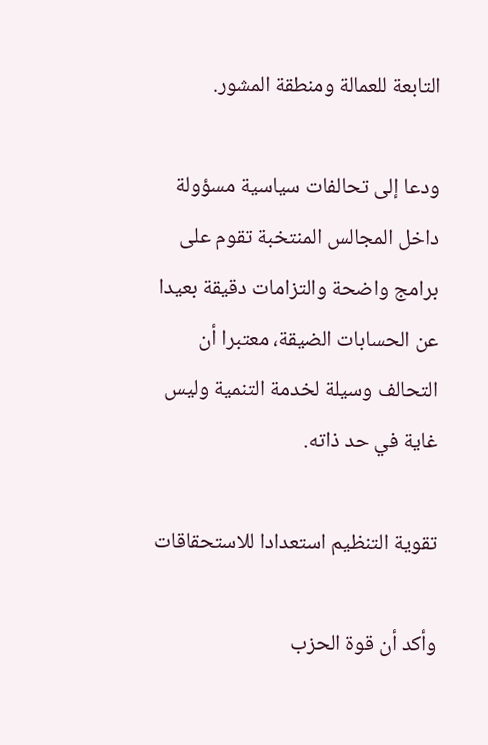التابعة للعمالة ومنطقة المشور.

ودعا إلى تحالفات سياسية مسؤولة داخل المجالس المنتخبة تقوم على برامج واضحة والتزامات دقيقة بعيدا عن الحسابات الضيقة، معتبرا أن التحالف وسيلة لخدمة التنمية وليس غاية في حد ذاته.

تقوية التنظيم استعدادا للاستحقاقات

وأكد أن قوة الحزب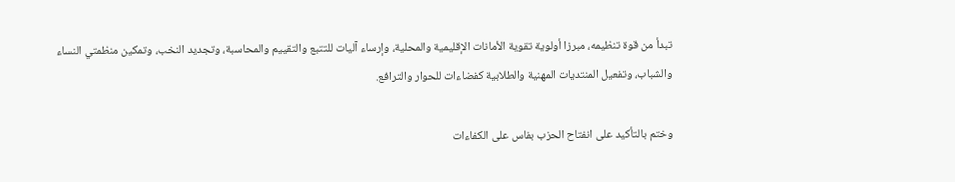تبدأ من قوة تنظيمه، مبرزا أولوية تقوية الأمانات الإقليمية والمحلية، وإرساء آليات للتتبع والتقييم والمحاسبة، وتجديد النخب، وتمكين منظمتي النساء والشباب، وتفعيل المنتديات المهنية والطلابية كفضاءات للحوار والترافع.

وختم بالتأكيد على انفتاح الحزب بفاس على الكفاءات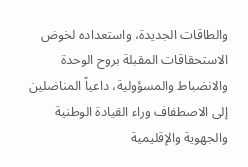والطاقات الجديدة، واستعداده لخوض الاستحقاقات المقبلة بروح الوحدة والانضباط والمسؤولية، داعياً المناضلين إلى الاصطفاف وراء القيادة الوطنية والجهوية والإقليمية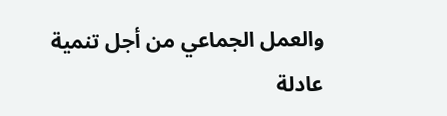والعمل الجماعي من أجل تنمية عادلة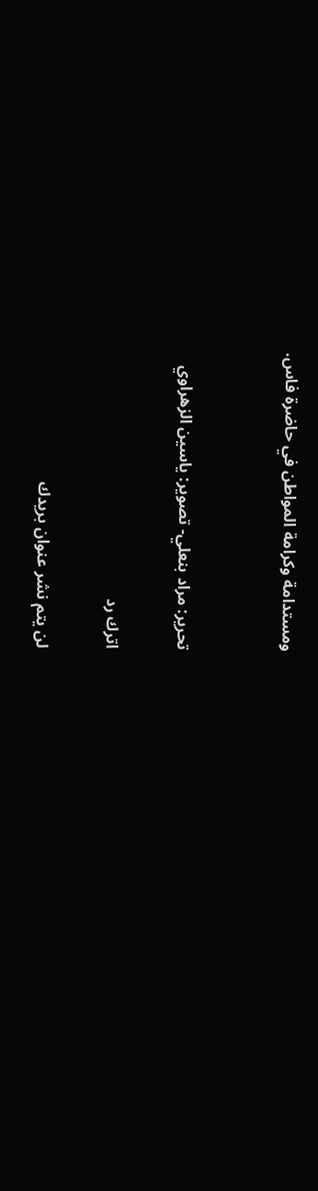ومستدامة وكرامة المواطن في حاضرة فاس.


تحرير: مراد بنعلي- تصوير: ياسين الزهراوي

اترك رد

لن يتم نشر عنوان بريدك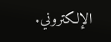الإلكتروني.